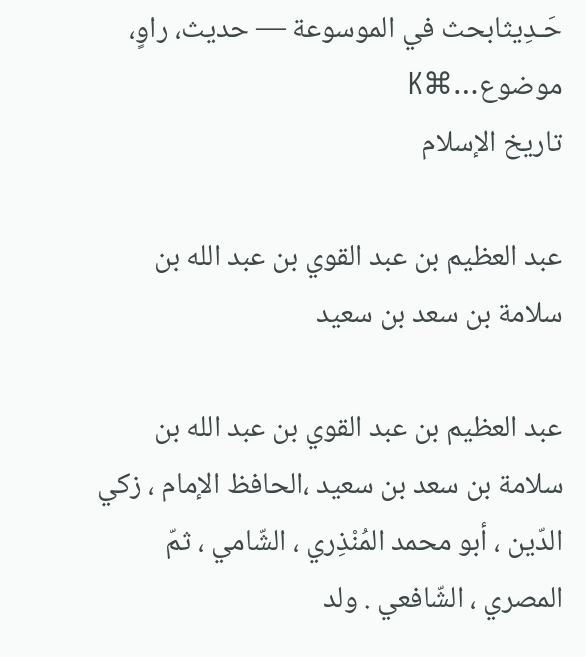حَـدِيثابحث في الموسوعة — حديث، راوٍ، موضوع…⌘K
تاريخ الإسلام

عبد العظيم بن عبد القوي بن عبد الله بن سلامة بن سعد بن سعيد

عبد العظيم بن عبد القوي بن عبد الله بن سلامة بن سعد بن سعيد ،الحافظ الإمام ، زكي الدّين ، أبو محمد المُنْذِري ، الشّامي ، ثمّ المصري ، الشّافعي . ولد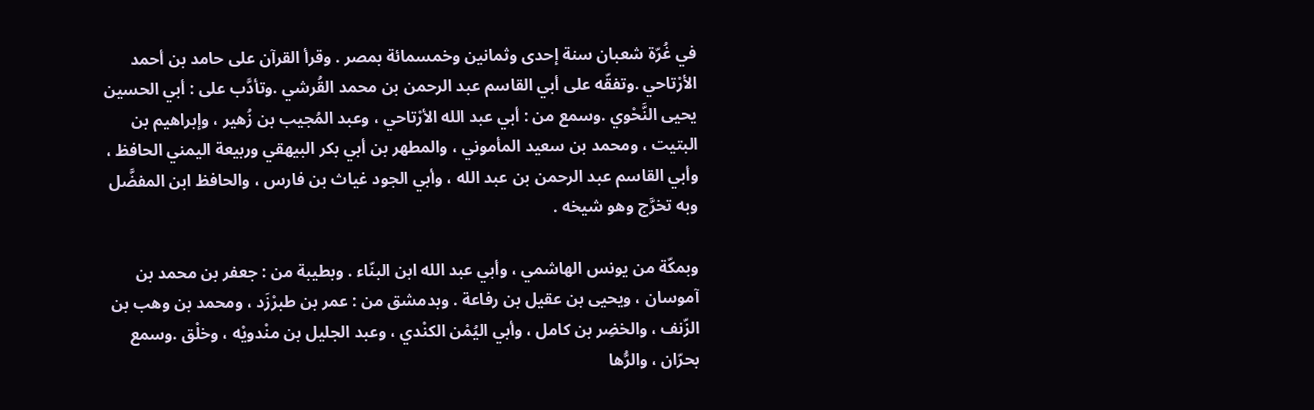في غُرّة شعبان سنة إحدى وثمانين وخمسمائة بمصر . وقرأ القرآن على حامد بن أحمد الأرْتاحي .وتفقّه على أبي القاسم عبد الرحمن بن محمد القُرشي .وتأدَّب على : أبي الحسين يحيى النَّحْوي .وسمع من : أبي عبد الله الأرْتاحي ، وعبد المُجيب بن زُهير ، وإبراهيم بن البتيت ، ومحمد بن سعيد المأموني ، والمطهر بن أبي بكر البيهقي وربيعة اليمني الحافظ ، وأبي القاسم عبد الرحمن بن عبد الله ، وأبي الجود غياث بن فارس ، والحافظ ابن المفضَّل وبه تخرَّج وهو شيخه .

وبمكّة من يونس الهاشمي ، وأبي عبد الله ابن البنّاء . وبطيبة من : جعفر بن محمد بن آموسان ، ويحيى بن عقيل بن رفاعة . وبدمشق من : عمر بن طبرْزَد ، ومحمد بن وهب بن الزّنف ، والخضِر بن كامل ، وأبي اليُمْن الكنْدي ، وعبد الجليل بن منْدويْه ، وخلْق .وسمع بحرّان ، والرُّها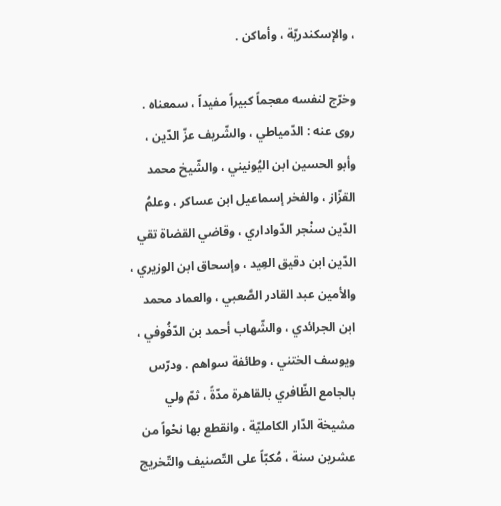، والإسكندريّة ، وأماكن .

وخرّج لنفسه معجماً كبيراً مفيداً ، سمعناه . روى عنه : الدّمياطي ، والشّريف عزّ الدّين ، وأبو الحسين ابن اليُونيني ، والشّيخ محمد القزّاز ، والفخر إسماعيل ابن عساكر ، وعلمُ الدّين سنْجر الدّواداري ، وقاضي القضاة تقي الدّين ابن دقيق العِيد ، وإسحاق ابن الوزيري ، والأمين عبد القادر الصَّعبي ، والعماد محمد ابن الجرائدي ، والشّهاب أحمد بن الدّفُوفي ، ويوسف الختني ، وطائفة سواهم . ودرّس بالجامع الظّافري بالقاهرة مدّةً ، ثمّ ولي مشيخة الدّار الكامليّة ، وانقطع بها نحْواً من عشرين سنة ، مُكبّاً على التّصنيف والتّخريج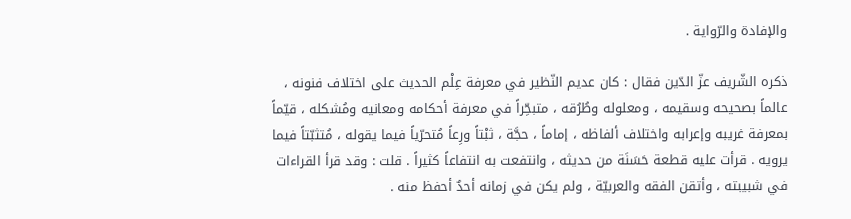والإفادة والرّواية .

ذكره الشّريف عزّ الدّين فقال : كان عديم النّظير في معرفة عِلْم الحديث على اختلاف فنونه ، عالماً بصحيحه وسقيمه ، ومعلوله وطُرُقه ، متبحِّراً في معرفة أحكامه ومعانيه ومُشكله ، قيّماً بمعرفة غريبه وإعرابه واختلاف ألفاظه ، إماماً ، حجَّة ، ثبْتاً ورِعاً مُتحرّياً فيما يقوله ، مُتثبّتاً فيما يرويه . قرأت عليه قطعة حَسَنَة من حديثه ، وانتفعت به انتفاعاً كثيراً . قلت : وقد قرأ القراءات في شبيبته ، وأتقن الفقه والعربيّة ، ولم يكن في زمانه أحدٌ أحفظ منه .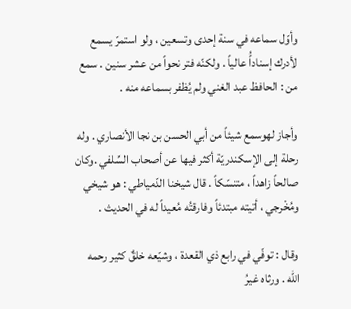وأوّل سماعه في سنة إحدى وتسعين ، ولو استمرّ يسمع لأدرك إسناداًُ عالياً . ولكنّه فتر نحواً من عشر سنين . سمع من : الحافظ عبد الغني ولم يُظفر بسماعه منه .

وأجاز لهوسمع شيئاً من أبي الحسن بن نجا الأنصاري . وله رحلة إلى الإسكندريّة أكثر فيها عن أصحاب السِّلفي .وكان صالحاً زاهداً ، متنسّكاً . قال شيخنا الدّمياطي : هو شيخي ومُخْرجي ، أتيته مبتدئاً وفارقتُه مُعيداً له في الحديث .

وقال : توفّي في رابع ذي القعدة ، وشيّعه خلقٌ كثير رحمه الله . ورثاه غيرُ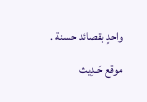واحدٍ بقصائد حسنة .

موقع حَـدِيث